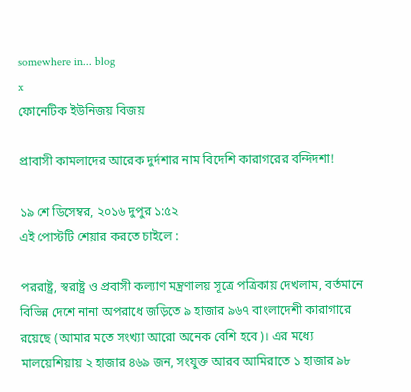somewhere in... blog
x
ফোনেটিক ইউনিজয় বিজয়

প্রাবাসী কামলাদের আরেক দুর্দশার নাম বিদেশি কারাগরের বন্দিদশা!

১৯ শে ডিসেম্বর, ২০১৬ দুপুর ১:৫২
এই পোস্টটি শেয়ার করতে চাইলে :

পররাষ্ট্র, স্বরাষ্ট্র ও প্রবাসী কল্যাণ মন্ত্রণালয় সূত্রে পত্রিকায় দেখলাম, বর্তমানে বিভিন্ন দেশে নানা অপরাধে জড়িতে ৯ হাজার ৯৬৭ বাংলাদেশী কারাগারে রয়েছে (আমার মতে সংখ্যা আরো অনেক বেশি হবে)। এর মধ্যে মালয়েশিয়ায় ২ হাজার ৪৬৯ জন, সংযুক্ত আরব আমিরাতে ১ হাজার ৯৮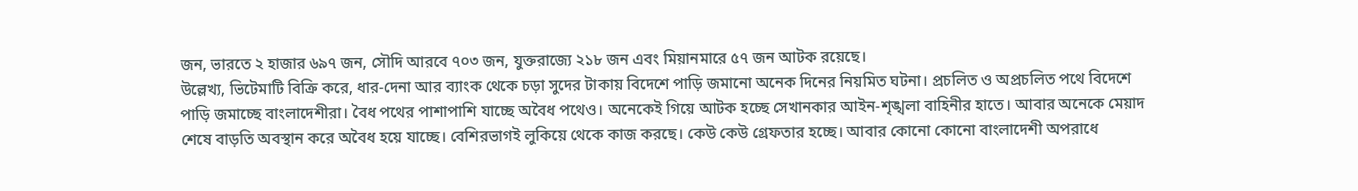জন, ভারতে ২ হাজার ৬৯৭ জন, সৌদি আরবে ৭০৩ জন, যুক্তরাজ্যে ২১৮ জন এবং মিয়ানমারে ৫৭ জন আটক রয়েছে।
উল্লেখ্য, ভিটেমাটি বিক্রি করে, ধার-দেনা আর ব্যাংক থেকে চড়া সুদের টাকায় বিদেশে পাড়ি জমানো অনেক দিনের নিয়মিত ঘটনা। প্রচলিত ও অপ্রচলিত পথে বিদেশে পাড়ি জমাচ্ছে বাংলাদেশীরা। বৈধ পথের পাশাপাশি যাচ্ছে অবৈধ পথেও। অনেকেই গিয়ে আটক হচ্ছে সেখানকার আইন-শৃঙ্খলা বাহিনীর হাতে। আবার অনেকে মেয়াদ শেষে বাড়তি অবস্থান করে অবৈধ হয়ে যাচ্ছে। বেশিরভাগই লুকিয়ে থেকে কাজ করছে। কেউ কেউ গ্রেফতার হচ্ছে। আবার কোনো কোনো বাংলাদেশী অপরাধে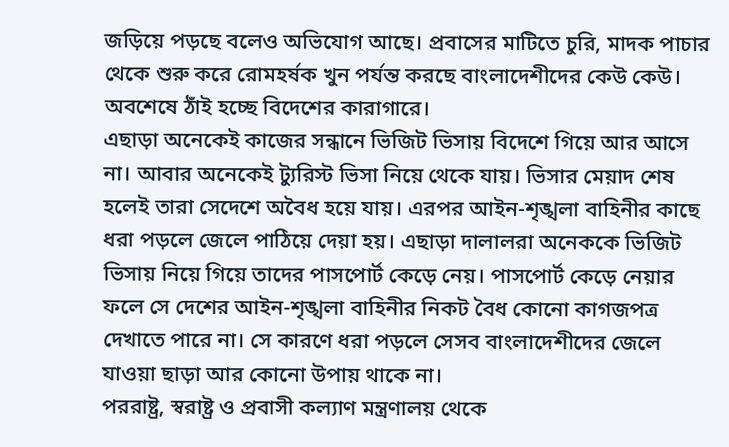জড়িয়ে পড়ছে বলেও অভিযোগ আছে। প্রবাসের মাটিতে চুরি, মাদক পাচার থেকে শুরু করে রোমহর্ষক খুন পর্যন্ত করছে বাংলাদেশীদের কেউ কেউ। অবশেষে ঠাঁই হচ্ছে বিদেশের কারাগারে।
এছাড়া অনেকেই কাজের সন্ধানে ভিজিট ভিসায় বিদেশে গিয়ে আর আসে না। আবার অনেকেই ট্যুরিস্ট ভিসা নিয়ে থেকে যায়। ভিসার মেয়াদ শেষ হলেই তারা সেদেশে অবৈধ হয়ে যায়। এরপর আইন-শৃঙ্খলা বাহিনীর কাছে ধরা পড়লে জেলে পাঠিয়ে দেয়া হয়। এছাড়া দালালরা অনেককে ভিজিট ভিসায় নিয়ে গিয়ে তাদের পাসপোর্ট কেড়ে নেয়। পাসপোর্ট কেড়ে নেয়ার ফলে সে দেশের আইন-শৃঙ্খলা বাহিনীর নিকট বৈধ কোনো কাগজপত্র দেখাতে পারে না। সে কারণে ধরা পড়লে সেসব বাংলাদেশীদের জেলে যাওয়া ছাড়া আর কোনো উপায় থাকে না।
পররাষ্ট্র, স্বরাষ্ট্র ও প্রবাসী কল্যাণ মন্ত্রণালয় থেকে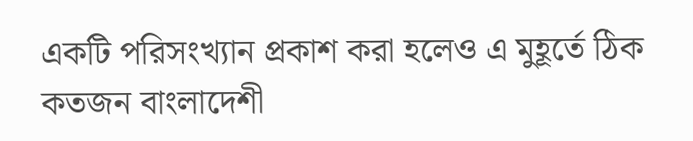একটি পরিসংখ্যান প্রকাশ করা হলেও এ মুহূর্তে ঠিক কতজন বাংলাদেশী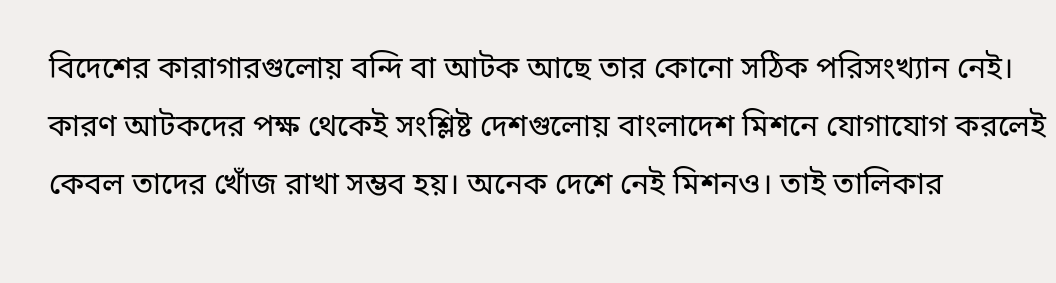বিদেশের কারাগারগুলোয় বন্দি বা আটক আছে তার কোনো সঠিক পরিসংখ্যান নেই। কারণ আটকদের পক্ষ থেকেই সংশ্লিষ্ট দেশগুলোয় বাংলাদেশ মিশনে যোগাযোগ করলেই কেবল তাদের খোঁজ রাখা সম্ভব হয়। অনেক দেশে নেই মিশনও। তাই তালিকার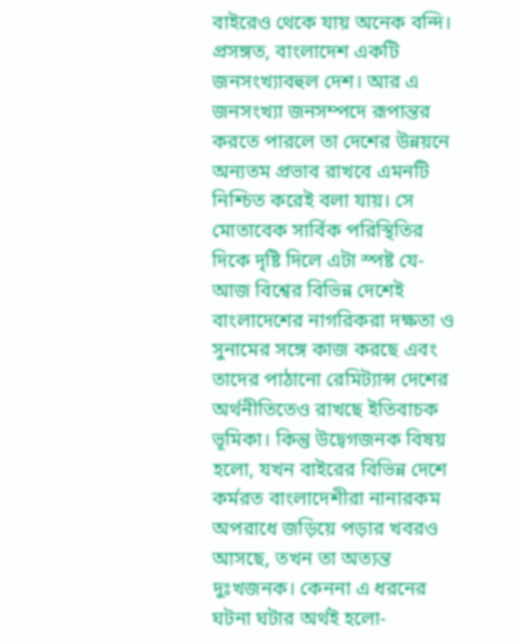বাইরেও থেকে যায় অনেক বন্দি।
প্রসঙ্গত, বাংলাদেশ একটি জনসংখ্যাবহুল দেশ। আর এ জনসংখ্যা জনসম্পদে রূপান্তর করতে পারলে তা দেশের উন্নয়নে অন্যতম প্রভাব রাখবে এমনটি নিশ্চিত করেই বলা যায়। সে মোতাবেক সার্বিক পরিস্থিতির দিকে দৃষ্টি দিলে এটা স্পষ্ট যে- আজ বিশ্বের বিভিন্ন দেশেই বাংলাদেশের নাগরিকরা দক্ষতা ও সুনামের সঙ্গে কাজ করছে এবং তাদের পাঠানো রেমিট্যান্স দেশের অর্থনীতিতেও রাখছে ইতিবাচক ভূমিকা। কিন্তু উদ্বেগজনক বিষয় হলো, যখন বাইরের বিভিন্ন দেশে কর্মরত বাংলাদেশীরা নানারকম অপরাধে জড়িয়ে পড়ার খবরও আসছে, তখন তা অত্যন্ত দুঃখজনক। কেননা এ ধরনের ঘটনা ঘটার অর্থই হলো-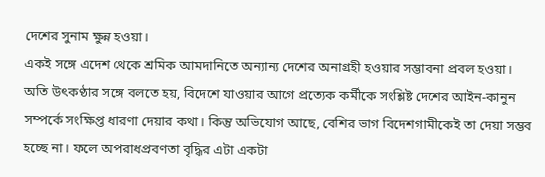দেশের সুনাম ক্ষুন্ন হওয়া।
একই সঙ্গে এদেশ থেকে শ্রমিক আমদানিতে অন্যান্য দেশের অনাগ্রহী হওয়ার সম্ভাবনা প্রবল হওয়া।
অতি উৎকণ্ঠার সঙ্গে বলতে হয়, বিদেশে যাওয়ার আগে প্রত্যেক কর্মীকে সংশ্লিষ্ট দেশের আইন-কানুন সম্পর্কে সংক্ষিপ্ত ধারণা দেয়ার কথা। কিন্তু অভিযোগ আছে, বেশির ভাগ বিদেশগামীকেই তা দেয়া সম্ভব হচ্ছে না। ফলে অপরাধপ্রবণতা বৃদ্ধির এটা একটা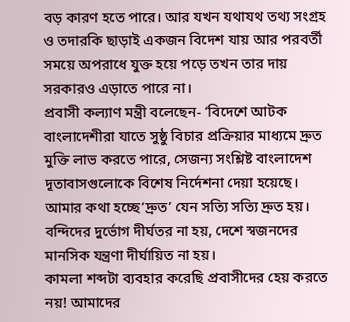বড় কারণ হতে পারে। আর যখন যথাযথ তথ্য সংগ্রহ ও তদারকি ছাড়াই একজন বিদেশ যায় আর পরবর্তী সময়ে অপরাধে যুক্ত হয়ে পড়ে তখন তার দায় সরকারও এড়াতে পারে না।
প্রবাসী কল্যাণ মন্ত্রী বলেছেন- ‘বিদেশে আটক বাংলাদেশীরা যাতে সুষ্ঠু বিচার প্রক্রিয়ার মাধ্যমে দ্রুত মুক্তি লাভ করতে পারে, সেজন্য সংশ্লিষ্ট বাংলাদেশ দূতাবাসগুলোকে বিশেষ নির্দেশনা দেয়া হয়েছে। আমার কথা হচ্ছে‘দ্রুত’ যেন সত্যি সত্যি দ্রুত হয়। বন্দিদের দুর্ভোগ দীর্ঘতর না হয়, দেশে স্বজনদের মানসিক যন্ত্রণা দীর্ঘায়িত না হয়।
কামলা শব্দটা ব্যবহার করেছি প্রবাসীদের হেয় করতে নয়! আমাদের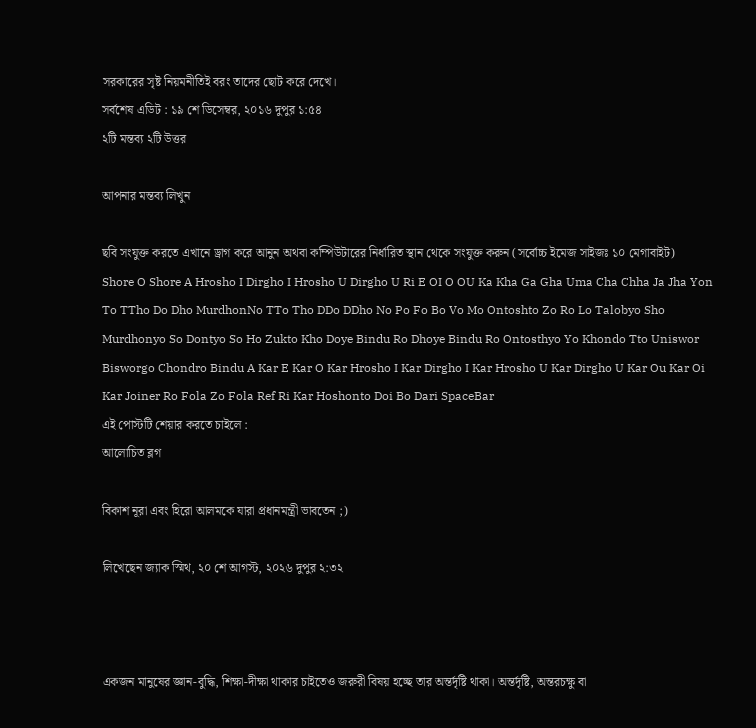সরকারের সৃষ্ট নিয়মনীতিই বরং তাদের ছোট করে দেখে।
সর্বশেষ এডিট : ১৯ শে ডিসেম্বর, ২০১৬ দুপুর ১:৫৪
২টি মন্তব্য ২টি উত্তর

আপনার মন্তব্য লিখুন

ছবি সংযুক্ত করতে এখানে ড্রাগ করে আনুন অথবা কম্পিউটারের নির্ধারিত স্থান থেকে সংযুক্ত করুন (সর্বোচ্চ ইমেজ সাইজঃ ১০ মেগাবাইট)
Shore O Shore A Hrosho I Dirgho I Hrosho U Dirgho U Ri E OI O OU Ka Kha Ga Gha Uma Cha Chha Ja Jha Yon To TTho Do Dho MurdhonNo TTo Tho DDo DDho No Po Fo Bo Vo Mo Ontoshto Zo Ro Lo Talobyo Sho Murdhonyo So Dontyo So Ho Zukto Kho Doye Bindu Ro Dhoye Bindu Ro Ontosthyo Yo Khondo Tto Uniswor Bisworgo Chondro Bindu A Kar E Kar O Kar Hrosho I Kar Dirgho I Kar Hrosho U Kar Dirgho U Kar Ou Kar Oi Kar Joiner Ro Fola Zo Fola Ref Ri Kar Hoshonto Doi Bo Dari SpaceBar
এই পোস্টটি শেয়ার করতে চাইলে :
আলোচিত ব্লগ

বিকাশ নূরা এবং হিরো আলমকে যারা প্রধানমন্ত্রী ভাবতেন ;)

লিখেছেন জ্যাক স্মিথ, ২০ শে আগস্ট, ২০২৬ দুপুর ২:৩২



একজন মানুষের জ্ঞান-বুদ্ধি, শিক্ষা-দীক্ষা থাকার চাইতেও জরুরী বিষয় হচ্ছে তার অন্তর্দৃষ্টি থাকা। অন্তর্দৃষ্টি, অন্তরচক্ষু বা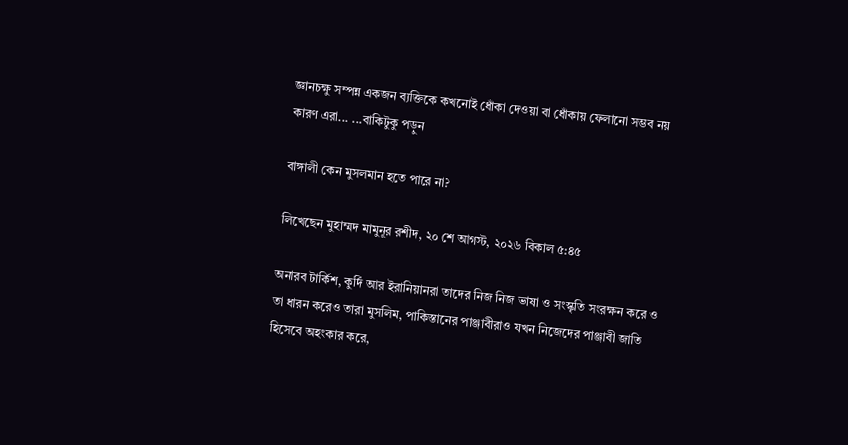জ্ঞানচক্ষু সম্পন্ন একজন ব্যক্তিকে কখনোই ধোঁকা দেওয়া বা ধোঁকায় ফেলানো সম্ভব নয় কারণ এরা... ...বাকিটুকু পড়ুন

বাঙ্গালী কেন মুসলমান হতে পারে না?

লিখেছেন মুহাম্মদ মামুনূর রশীদ, ২০ শে আগস্ট, ২০২৬ বিকাল ৫:৪৫

অনারব টার্কিশ, কুর্দি আর ইরানিয়ানরা তাদের নিজ নিজ ভাষা ও সংস্কৃতি সংরক্ষন করে ও তা ধারন করেও তারা মুসলিম, পাকিস্তানের পাঞ্জাবীরাও যখন নিজেদের পাঞ্জাবী জাতি হিসেবে অহংকার করে,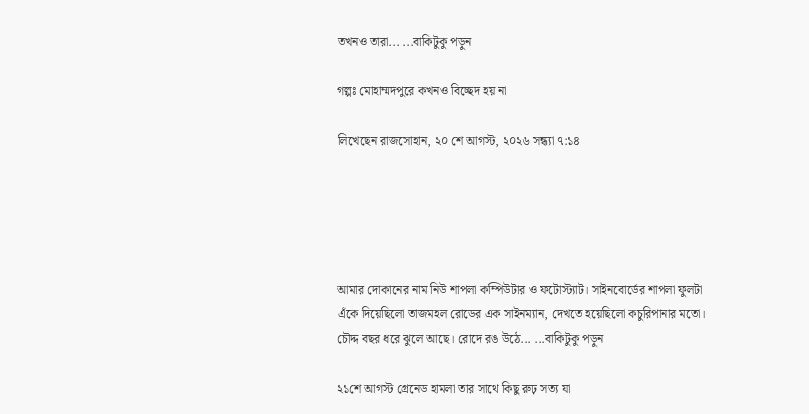তখনও তারা... ...বাকিটুকু পড়ুন

গল্পঃ মোহাম্মদপুরে কখনও বিচ্ছেদ হয় না

লিখেছেন রাজসোহান, ২০ শে আগস্ট, ২০২৬ সন্ধ্যা ৭:১৪





আমার দোকানের নাম নিউ শাপলা কম্পিউটার ও ফটোস্ট্যাট। সাইনবোর্ডের শাপলা ফুলটা এঁকে দিয়েছিলো তাজমহল রোডের এক সাইনম্যান, দেখতে হয়েছিলো কচুরিপানার মতো। চৌদ্দ বছর ধরে ঝুলে আছে। রোদে রঙ উঠে... ...বাকিটুকু পড়ুন

২১শে আগস্ট গ্রেনেড হামলা তার সাথে কিছু রুঢ় সত্য যা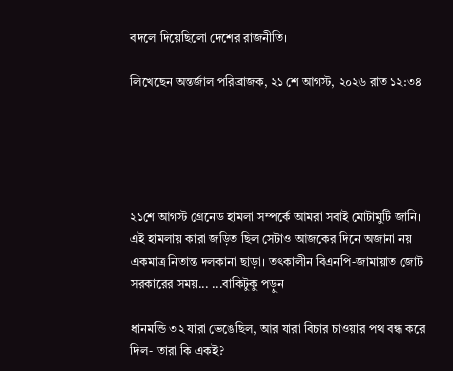বদলে দিয়েছিলো দেশের রাজনীতি।

লিখেছেন অন্তর্জাল পরিব্রাজক, ২১ শে আগস্ট, ২০২৬ রাত ১২:৩৪





২১শে আগস্ট গ্রেনেড হামলা সম্পর্কে আমরা সবাই মোটামুটি জানি। এই হামলায় কারা জড়িত ছিল সেটাও আজকের দিনে অজানা নয় একমাত্র নিতান্ত দলকানা ছাড়া। তৎকালীন বিএনপি-জামায়াত জোট সরকারের সময়... ...বাকিটুকু পড়ুন

ধানমন্ডি ৩২ যারা ভেঙেছিল, আর যারা বিচার চাওয়ার পথ বন্ধ করে দিল- তারা কি একই?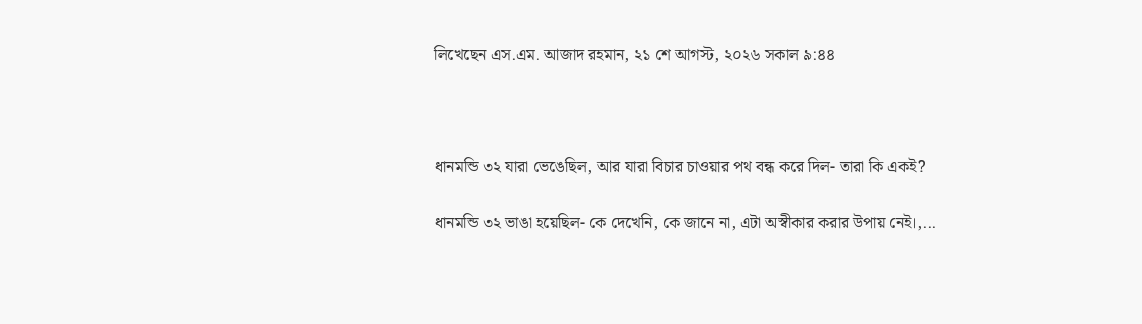লিখেছেন এস.এম. আজাদ রহমান, ২১ শে আগস্ট, ২০২৬ সকাল ৯:৪৪



ধানমন্ডি ৩২ যারা ভেঙেছিল, আর যারা বিচার চাওয়ার পথ বন্ধ করে দিল- তারা কি একই?

ধানমন্ডি ৩২ ভাঙা হয়েছিল- কে দেখেনি, কে জানে না, এটা অস্বীকার করার উপায় নেই।,...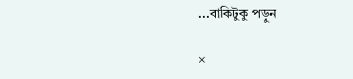...বাকিটুকু পড়ুন

×